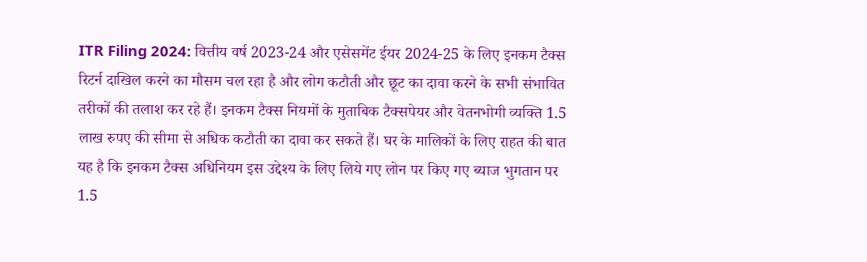ITR Filing 2024: वित्तीय वर्ष 2023-24 और एसेसमेंट ईयर 2024-25 के लिए इनकम टैक्स रिटर्न दाखिल करने का मौसम चल रहा है और लोग कटौती और छूट का दावा करने के सभी संभावित तरीकों की तलाश कर रहे हैं। इनकम टैक्स नियमों के मुताबिक टैक्सपेयर और वेतनभोगी व्यक्ति 1.5 लाख रुपए की सीमा से अधिक कटौती का दावा कर सकते हैं। घर के मालिकों के लिए राहत की बात यह है कि इनकम टैक्स अधिनियम इस उद्देश्य के लिए लिये गए लोन पर किए गए ब्याज भुगतान पर 1.5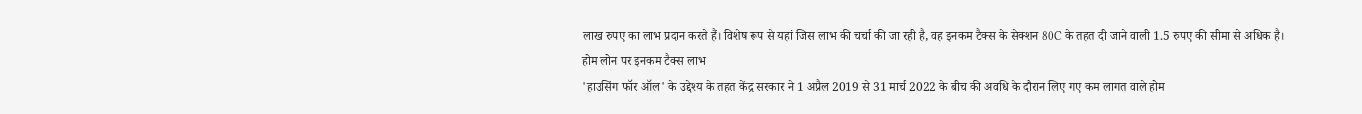लाख रुपए का लाभ प्रदान करते हैं। विशेष रूप से यहां जिस लाभ की चर्चा की जा रही है, वह इनकम टैक्स के सेक्शन 80C के तहत दी जाने वाली 1.5 रुपए की सीमा से अधिक है।
होम लोन पर इनकम टैक्स लाभ
'हाउसिंग फॉर ऑल' के उद्देश्य के तहत केंद्र सरकार ने 1 अप्रैल 2019 से 31 मार्च 2022 के बीच की अवधि के दौरान लिए गए कम लागत वाले होम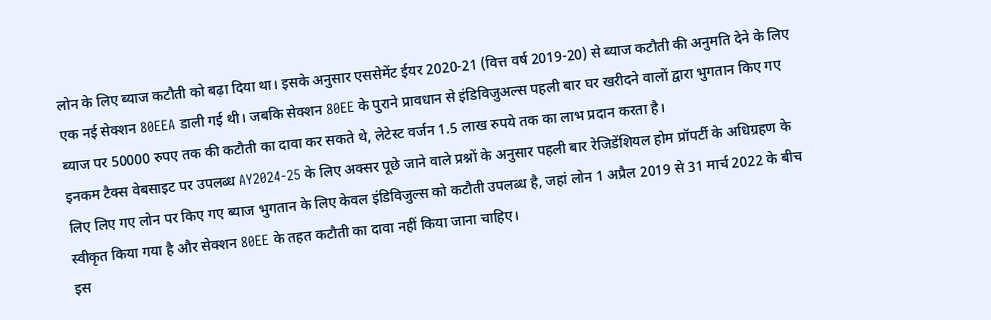लोन के लिए ब्याज कटौती को बढ़ा दिया था। इसके अनुसार एससेमेंट ईयर 2020-21 (वित्त वर्ष 2019-20) से ब्याज कटौती की अनुमति देने के लिए एक नई सेक्शन 80EEA डाली गई थी। जबकि सेक्शन 80EE के पुराने प्रावधान से इंडिविजुअल्स पहली बार घर खरीदने वालों द्वारा भुगतान किए गए ब्याज पर 50000 रुपए तक की कटौती का दावा कर सकते थे, लेटेस्ट वर्जन 1.5 लाख रुपये तक का लाभ प्रदान करता है।
इनकम टैक्स वेबसाइट पर उपलब्ध AY2024-25 के लिए अक्सर पूछे जाने वाले प्रश्नों के अनुसार पहली बार रेजिडेंशियल होम प्रॉपर्टी के अधिग्रहण के लिए लिए गए लोन पर किए गए ब्याज भुगतान के लिए केवल इंडिविजुल्स को कटौती उपलब्ध है, जहां लोन 1 अप्रैल 2019 से 31 मार्च 2022 के बीच स्वीकृत किया गया है और सेक्शन 80EE के तहत कटौती का दावा नहीं किया जाना चाहिए।
इस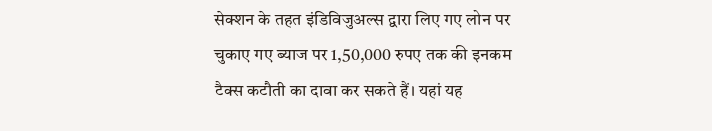सेक्शन के तहत इंडिविजुअल्स द्वारा लिए गए लोन पर चुकाए गए ब्याज पर 1,50,000 रुपए तक की इनकम टैक्स कटौती का दावा कर सकते हैं। यहां यह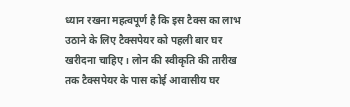ध्यान रखना महत्वपूर्ण है कि इस टैक्स का लाभ उठाने के लिए टैक्सपेयर को पहली बार घर खरीदना चाहिए। लोन की स्वीकृति की तारीख तक टैक्सपेयर के पास कोई आवासीय घर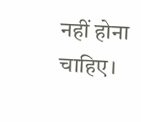नहीं होना चाहिए।